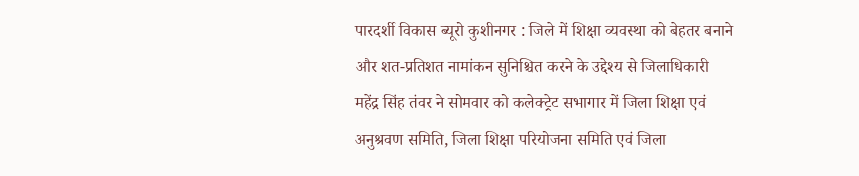पारदर्शी विकास ब्यूरो कुशीनगर : जिले में शिक्षा व्यवस्था को बेहतर बनाने और शत-प्रतिशत नामांकन सुनिश्चित करने के उद्देश्य से जिलाधिकारी महेंद्र सिंह तंवर ने सोमवार को कलेक्ट्रेट सभागार में जिला शिक्षा एवं अनुश्रवण समिति, जिला शिक्षा परियोजना समिति एवं जिला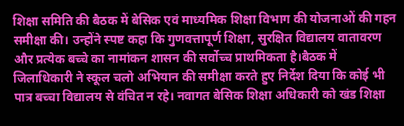शिक्षा समिति की बैठक में बेसिक एवं माध्यमिक शिक्षा विभाग की योजनाओं की गहन समीक्षा की। उन्होंने स्पष्ट कहा कि गुणवत्तापूर्ण शिक्षा, सुरक्षित विद्यालय वातावरण और प्रत्येक बच्चे का नामांकन शासन की सर्वोच्च प्राथमिकता है।बैठक में जिलाधिकारी ने स्कूल चलो अभियान की समीक्षा करते हुए निर्देश दिया कि कोई भी पात्र बच्चा विद्यालय से वंचित न रहे। नवागत बेसिक शिक्षा अधिकारी को खंड शिक्षा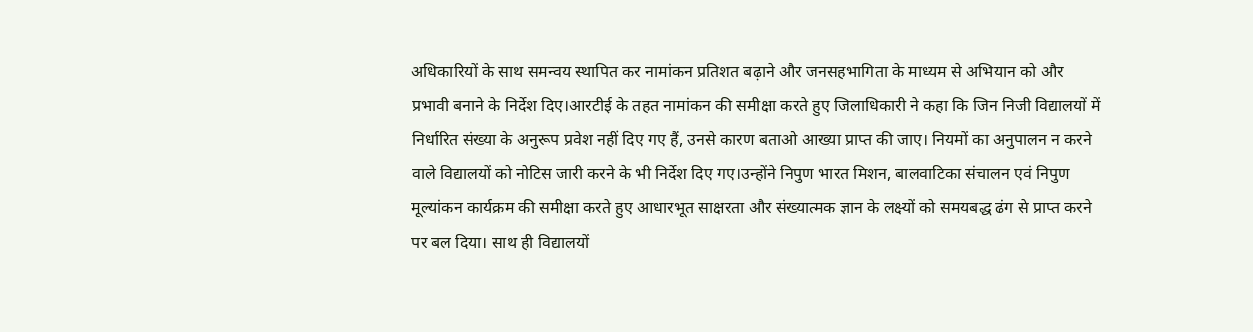अधिकारियों के साथ समन्वय स्थापित कर नामांकन प्रतिशत बढ़ाने और जनसहभागिता के माध्यम से अभियान को और प्रभावी बनाने के निर्देश दिए।आरटीई के तहत नामांकन की समीक्षा करते हुए जिलाधिकारी ने कहा कि जिन निजी विद्यालयों में निर्धारित संख्या के अनुरूप प्रवेश नहीं दिए गए हैं, उनसे कारण बताओ आख्या प्राप्त की जाए। नियमों का अनुपालन न करने वाले विद्यालयों को नोटिस जारी करने के भी निर्देश दिए गए।उन्होंने निपुण भारत मिशन, बालवाटिका संचालन एवं निपुण मूल्यांकन कार्यक्रम की समीक्षा करते हुए आधारभूत साक्षरता और संख्यात्मक ज्ञान के लक्ष्यों को समयबद्ध ढंग से प्राप्त करने पर बल दिया। साथ ही विद्यालयों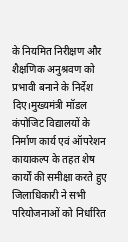के नियमित निरीक्षण और शैक्षणिक अनुश्रवण को प्रभावी बनाने के निर्देश दिए।मुख्यमंत्री मॉडल कंपोजिट विद्यालयों के निर्माण कार्य एवं ऑपरेशन कायाकल्प के तहत शेष कार्यों की समीक्षा करते हुए जिलाधिकारी ने सभी परियोजनाओं को निर्धारित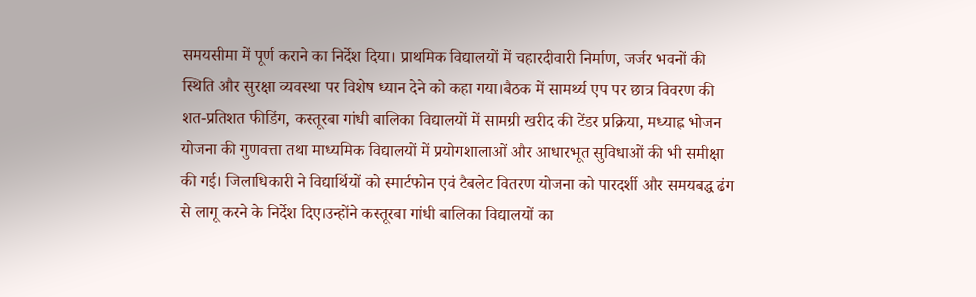समयसीमा में पूर्ण कराने का निर्देश दिया। प्राथमिक विद्यालयों में चहारदीवारी निर्माण, जर्जर भवनों की स्थिति और सुरक्षा व्यवस्था पर विशेष ध्यान देने को कहा गया।बैठक में सामर्थ्य एप पर छात्र विवरण की शत-प्रतिशत फीडिंग, कस्तूरबा गांधी बालिका विद्यालयों में सामग्री खरीद की टेंडर प्रक्रिया, मध्याह्न भोजन योजना की गुणवत्ता तथा माध्यमिक विद्यालयों में प्रयोगशालाओं और आधारभूत सुविधाओं की भी समीक्षा की गई। जिलाधिकारी ने विद्यार्थियों को स्मार्टफोन एवं टैबलेट वितरण योजना को पारदर्शी और समयबद्ध ढंग से लागू करने के निर्देश दिए।उन्होंने कस्तूरबा गांधी बालिका विद्यालयों का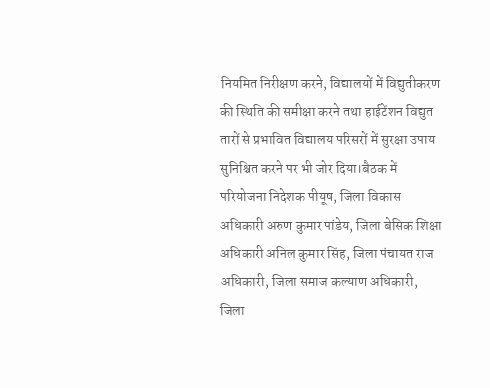नियमित निरीक्षण करने, विद्यालयों में विद्युतीकरण की स्थिति की समीक्षा करने तथा हाईटेंशन विद्युत तारों से प्रभावित विद्यालय परिसरों में सुरक्षा उपाय सुनिश्चित करने पर भी जोर दिया।बैठक में परियोजना निदेशक पीयूष, जिला विकास अधिकारी अरुण कुमार पांडेय, जिला बेसिक शिक्षा अधिकारी अनिल कुमार सिंह, जिला पंचायत राज अधिकारी, जिला समाज कल्याण अधिकारी, जिला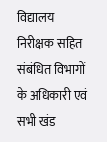विद्यालय निरीक्षक सहित संबंधित विभागों के अधिकारी एवं सभी खंड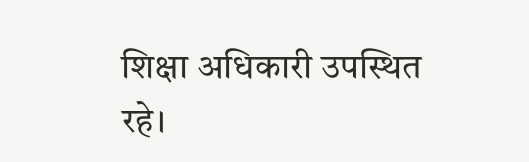शिक्षा अधिकारी उपस्थित रहे।